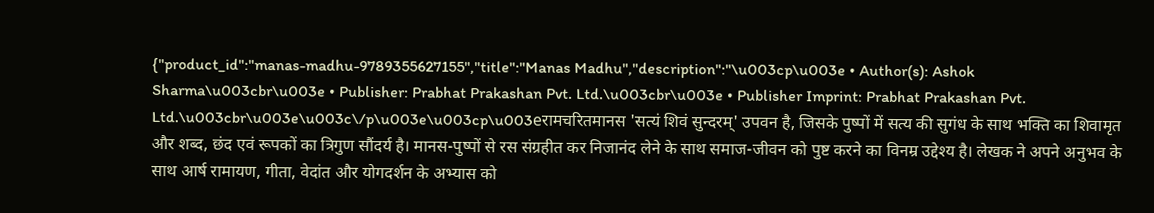{"product_id":"manas-madhu-9789355627155","title":"Manas Madhu","description":"\u003cp\u003e • Author(s): Ashok Sharma\u003cbr\u003e • Publisher: Prabhat Prakashan Pvt. Ltd.\u003cbr\u003e • Publisher Imprint: Prabhat Prakashan Pvt. Ltd.\u003cbr\u003e\u003c\/p\u003e\u003cp\u003eरामचरितमानस 'सत्यं शिवं सुन्दरम्' उपवन है, जिसके पुष्पों में सत्य की सुगंध के साथ भक्ति का शिवामृत और शब्द, छंद एवं रूपकों का त्रिगुण सौंदर्य है। मानस-पुष्पों से रस संग्रहीत कर निजानंद लेने के साथ समाज-जीवन को पुष्ट करने का विनम्र उद्देश्य है। लेखक ने अपने अनुभव के साथ आर्ष रामायण, गीता, वेदांत और योगदर्शन के अभ्यास को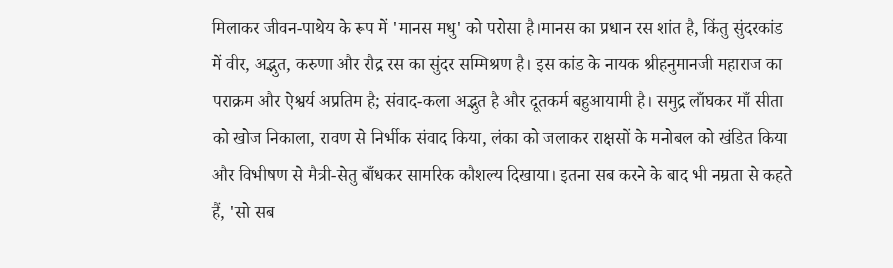मिलाकर जीवन-पाथेय के रूप में 'मानस मधु' को परोसा है।मानस का प्रधान रस शांत है, किंतु सुंदरकांड में वीर, अद्भुत, करुणा और रौद्र रस का सुंदर सम्मिश्रण है। इस कांड के नायक श्रीहनुमानजी महाराज का पराक्रम और ऐश्वर्य अप्रतिम है; संवाद-कला अद्भुत है और दूतकर्म बहुआयामी है। समुद्र लाँघकर माँ सीता को खोज निकाला, रावण से निर्भीक संवाद किया, लंका को जलाकर राक्षसों के मनोबल को खंडित किया और विभीषण से मैत्री-सेतु बाँधकर सामरिक कौशल्य दिखाया। इतना सब करने के बाद भी नम्रता से कहते हैं, 'सो सब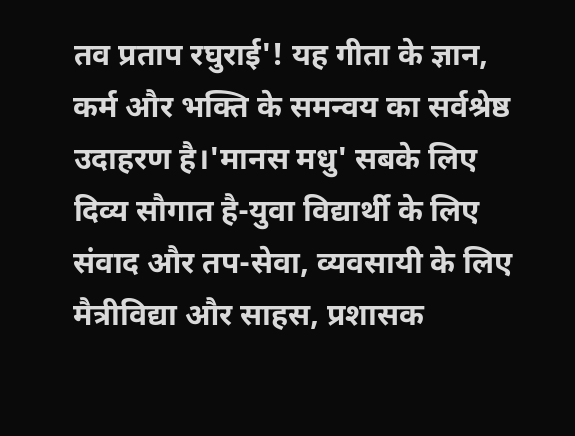तव प्रताप रघुराई'! यह गीता के ज्ञान, कर्म और भक्ति के समन्वय का सर्वश्रेष्ठ उदाहरण है।'मानस मधु' सबके लिए दिव्य सौगात है-युवा विद्यार्थी के लिए संवाद और तप-सेवा, व्यवसायी के लिए मैत्रीविद्या और साहस, प्रशासक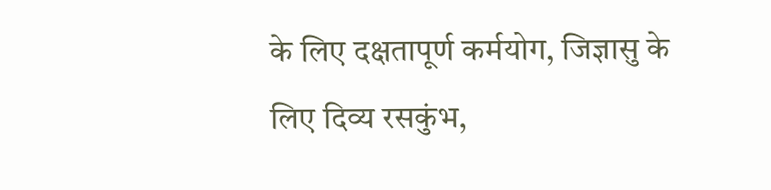के लिए दक्षतापूर्ण कर्मयोग, जिज्ञासु के लिए दिव्य रसकुंभ,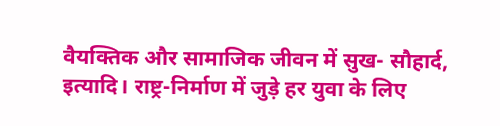वैयक्तिक और सामाजिक जीवन में सुख- सौहार्द, इत्यादि। राष्ट्र-निर्माण में जुड़े हर युवा के लिए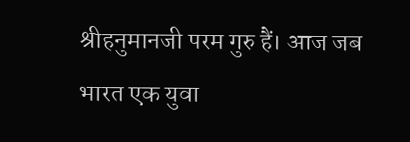श्रीहनुमानजी परम गुरु हैं। आज जब भारत एक युवा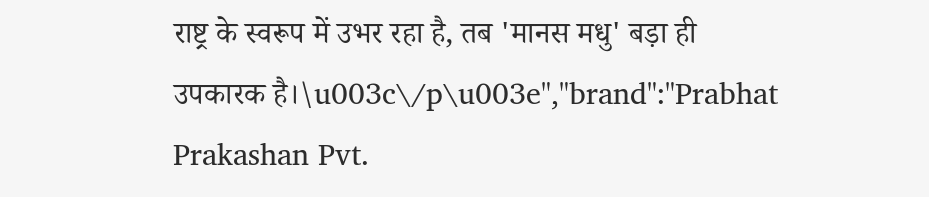राष्ट्र के स्वरूप में उभर रहा है, तब 'मानस मधु' बड़ा ही उपकारक है।\u003c\/p\u003e","brand":"Prabhat Prakashan Pvt.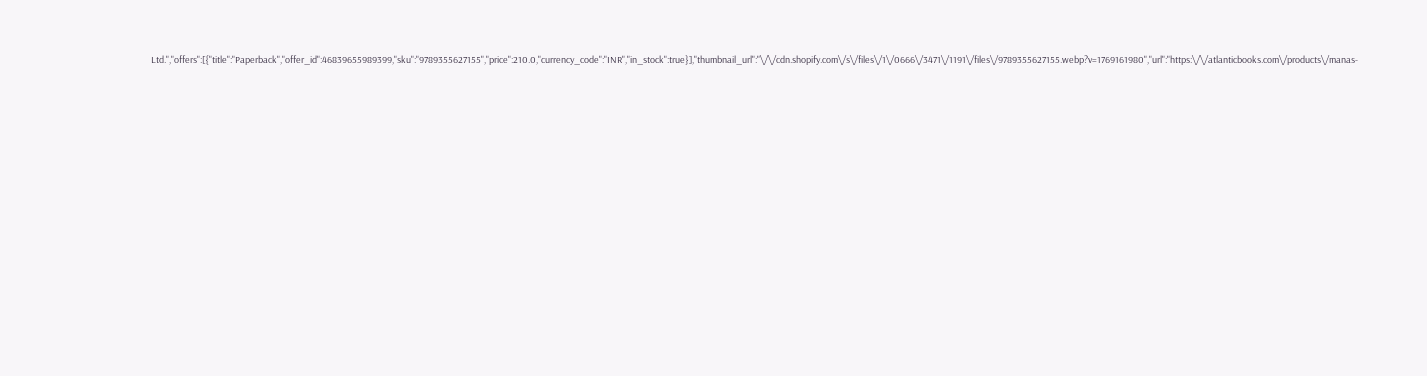Ltd.","offers":[{"title":"Paperback","offer_id":46839655989399,"sku":"9789355627155","price":210.0,"currency_code":"INR","in_stock":true}],"thumbnail_url":"\/\/cdn.shopify.com\/s\/files\/1\/0666\/3471\/1191\/files\/9789355627155.webp?v=1769161980","url":"https:\/\/atlanticbooks.com\/products\/manas-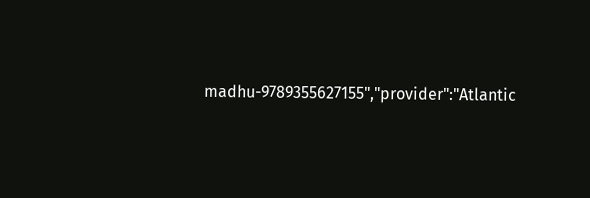madhu-9789355627155","provider":"Atlantic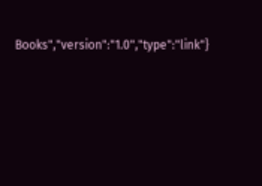Books","version":"1.0","type":"link"}